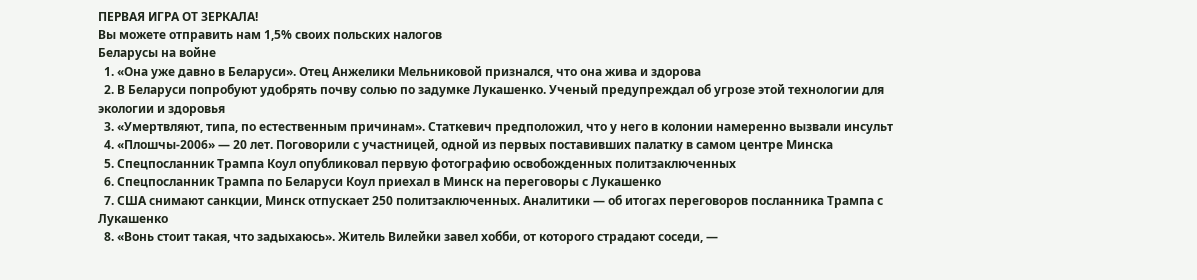ПЕРВАЯ ИГРА ОТ ЗЕРКАЛА!
Вы можете отправить нам 1,5% своих польских налогов
Беларусы на войне
  1. «Она уже давно в Беларуси». Отец Анжелики Мельниковой признался, что она жива и здорова
  2. В Беларуси попробуют удобрять почву солью по задумке Лукашенко. Ученый предупреждал об угрозе этой технологии для экологии и здоровья
  3. «Умертвляют, типа, по естественным причинам». Статкевич предположил, что у него в колонии намеренно вызвали инсульт
  4. «Плошчы-2006» — 20 лет. Поговорили с участницей, одной из первых поставивших палатку в самом центре Минска
  5. Спецпосланник Трампа Коул опубликовал первую фотографию освобожденных политзаключенных
  6. Спецпосланник Трампа по Беларуси Коул приехал в Минск на переговоры с Лукашенко
  7. США снимают санкции, Минск отпускает 250 политзаключенных. Аналитики — об итогах переговоров посланника Трампа с Лукашенко
  8. «Вонь стоит такая, что задыхаюсь». Житель Вилейки завел хобби, от которого страдают соседи, —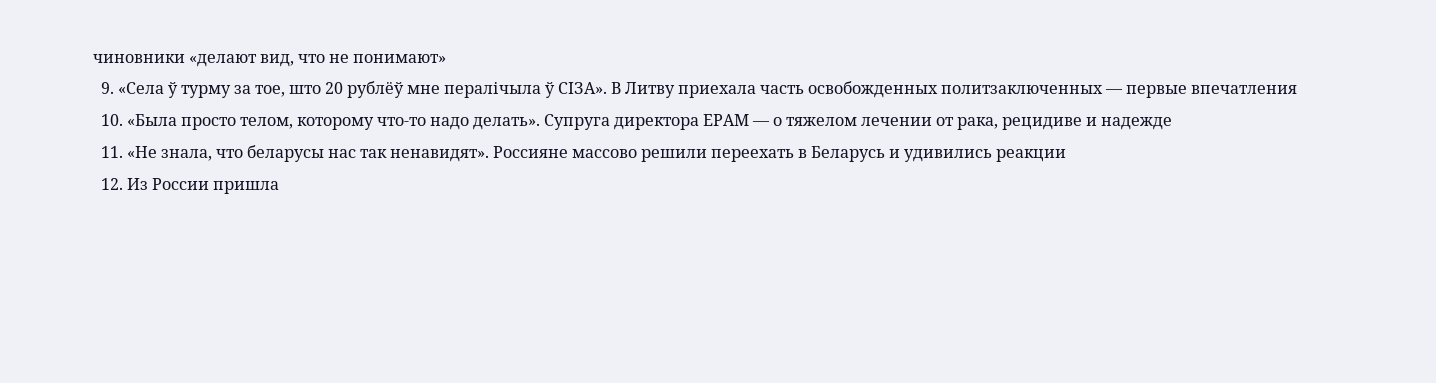чиновники «делают вид, что не понимают»
  9. «Села ў турму за тое, што 20 рублёў мне пералічыла ў СІЗА». В Литву приехала часть освобожденных политзаключенных — первые впечатления
  10. «Была просто телом, которому что-то надо делать». Супруга директора ЕРАМ — о тяжелом лечении от рака, рецидиве и надежде
  11. «Не знала, что беларусы нас так ненавидят». Россияне массово решили переехать в Беларусь и удивились реакции
  12. Из России пришла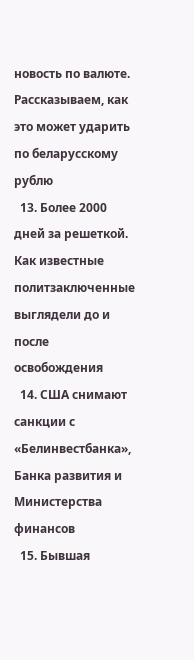новость по валюте. Рассказываем, как это может ударить по беларусскому рублю
  13. Более 2000 дней за решеткой. Как известные политзаключенные выглядели до и после освобождения
  14. США снимают санкции с «Белинвестбанка», Банка развития и Министерства финансов
  15. Бывшая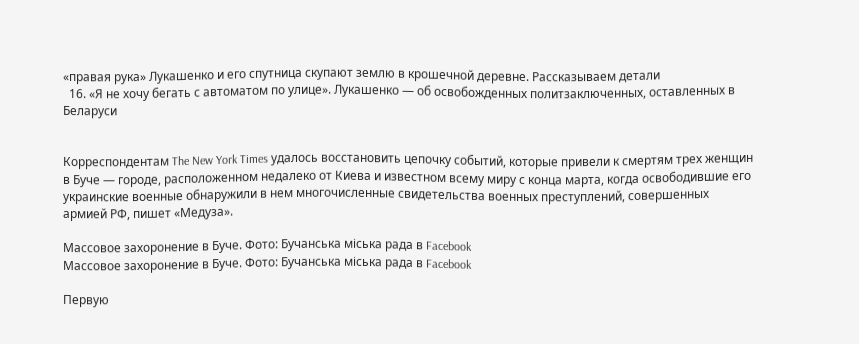«правая рука» Лукашенко и его спутница скупают землю в крошечной деревне. Рассказываем детали
  16. «Я не хочу бегать с автоматом по улице». Лукашенко — об освобожденных политзаключенных, оставленных в Беларуси


Корреспондентам The New York Times удалось восстановить цепочку событий, которые привели к смертям трех женщин в Буче — городе, расположенном недалеко от Киева и известном всему миру с конца марта, когда освободившие его украинские военные обнаружили в нем многочисленные свидетельства военных преступлений, совершенных армией РФ, пишет «Медуза».

Массовое захоронение в Буче. Фото: Бучанська міська рада в Facebook
Массовое захоронение в Буче. Фото: Бучанська міська рада в Facebook

Первую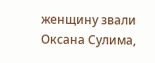женщину звали Оксана Сулима,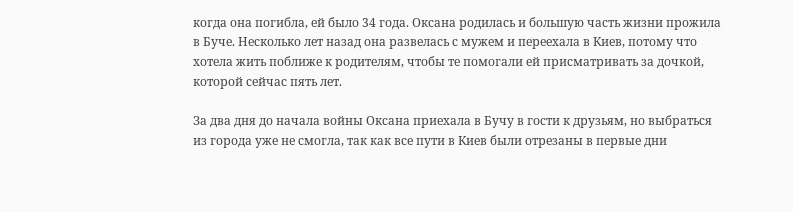когда она погибла, ей было 34 года. Оксана родилась и большую часть жизни прожила в Буче. Несколько лет назад она развелась с мужем и переехала в Киев, потому что хотела жить поближе к родителям, чтобы те помогали ей присматривать за дочкой, которой сейчас пять лет.

За два дня до начала войны Оксана приехала в Бучу в гости к друзьям, но выбраться из города уже не смогла, так как все пути в Киев были отрезаны в первые дни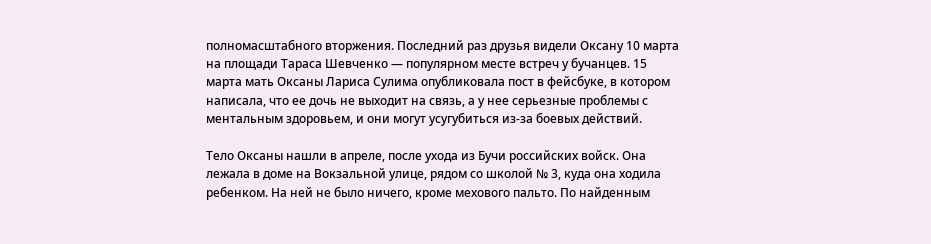полномасштабного вторжения. Последний раз друзья видели Оксану 10 марта на площади Тараса Шевченко — популярном месте встреч у бучанцев. 15 марта мать Оксаны Лариса Сулима опубликовала пост в фейсбуке, в котором написала, что ее дочь не выходит на связь, а у нее серьезные проблемы с ментальным здоровьем, и они могут усугубиться из-за боевых действий.

Тело Оксаны нашли в апреле, после ухода из Бучи российских войск. Она лежала в доме на Вокзальной улице, рядом со школой № 3, куда она ходила ребенком. На ней не было ничего, кроме мехового пальто. По найденным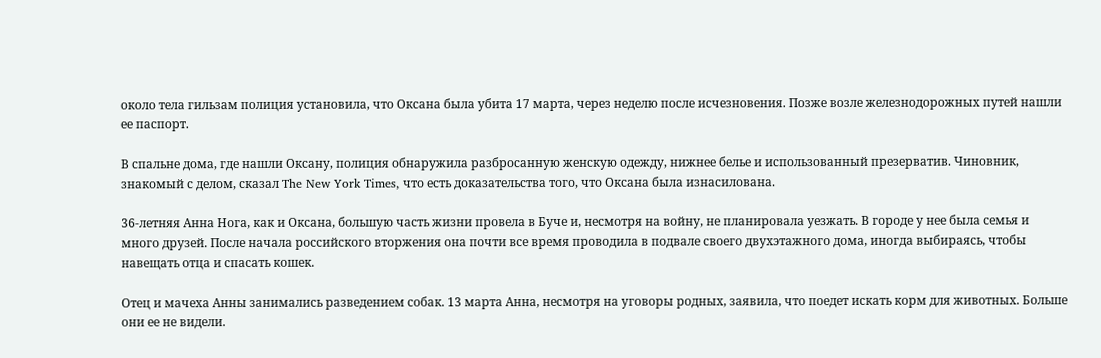около тела гильзам полиция установила, что Оксана была убита 17 марта, через неделю после исчезновения. Позже возле железнодорожных путей нашли ее паспорт.

В спальне дома, где нашли Оксану, полиция обнаружила разбросанную женскую одежду, нижнее белье и использованный презерватив. Чиновник, знакомый с делом, сказал The New York Times, что есть доказательства того, что Оксана была изнасилована.

36-летняя Анна Нога, как и Оксана, большую часть жизни провела в Буче и, несмотря на войну, не планировала уезжать. В городе у нее была семья и много друзей. После начала российского вторжения она почти все время проводила в подвале своего двухэтажного дома, иногда выбираясь, чтобы навещать отца и спасать кошек.

Отец и мачеха Анны занимались разведением собак. 13 марта Анна, несмотря на уговоры родных, заявила, что поедет искать корм для животных. Больше они ее не видели.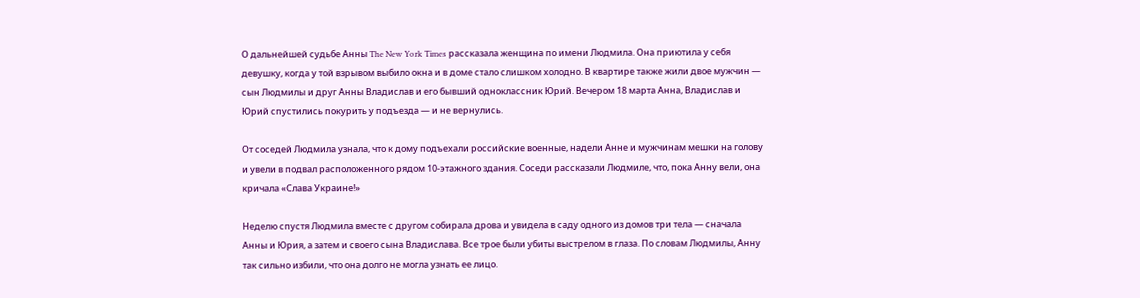О дальнейшей судьбе Анны The New York Times рассказала женщина по имени Людмила. Она приютила у себя девушку, когда у той взрывом выбило окна и в доме стало слишком холодно. В квартире также жили двое мужчин — сын Людмилы и друг Анны Владислав и его бывший одноклассник Юрий. Вечером 18 марта Анна, Владислав и Юрий спустились покурить у подъезда — и не вернулись.

От соседей Людмила узнала, что к дому подъехали российские военные, надели Анне и мужчинам мешки на голову и увели в подвал расположенного рядом 10-этажного здания. Соседи рассказали Людмиле, что, пока Анну вели, она кричала «Слава Украине!»

Неделю спустя Людмила вместе с другом собирала дрова и увидела в саду одного из домов три тела — сначала Анны и Юрия, а затем и своего сына Владислава. Все трое были убиты выстрелом в глаза. По словам Людмилы, Анну так сильно избили, что она долго не могла узнать ее лицо.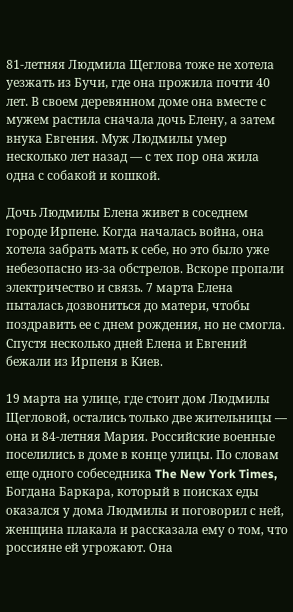81-летняя Людмила Щеглова тоже не хотела уезжать из Бучи, где она прожила почти 40 лет. В своем деревянном доме она вместе с мужем растила сначала дочь Елену, а затем внука Евгения. Муж Людмилы умер несколько лет назад — с тех пор она жила одна с собакой и кошкой.

Дочь Людмилы Елена живет в соседнем городе Ирпене. Когда началась война, она хотела забрать мать к себе, но это было уже небезопасно из-за обстрелов. Вскоре пропали электричество и связь. 7 марта Елена пыталась дозвониться до матери, чтобы поздравить ее с днем рождения, но не смогла. Спустя несколько дней Елена и Евгений бежали из Ирпеня в Киев.

19 марта на улице, где стоит дом Людмилы Щегловой, остались только две жительницы — она и 84-летняя Мария. Российские военные поселились в доме в конце улицы. По словам еще одного собеседника The New York Times, Богдана Баркара, который в поисках еды оказался у дома Людмилы и поговорил с ней, женщина плакала и рассказала ему о том, что россияне ей угрожают. Она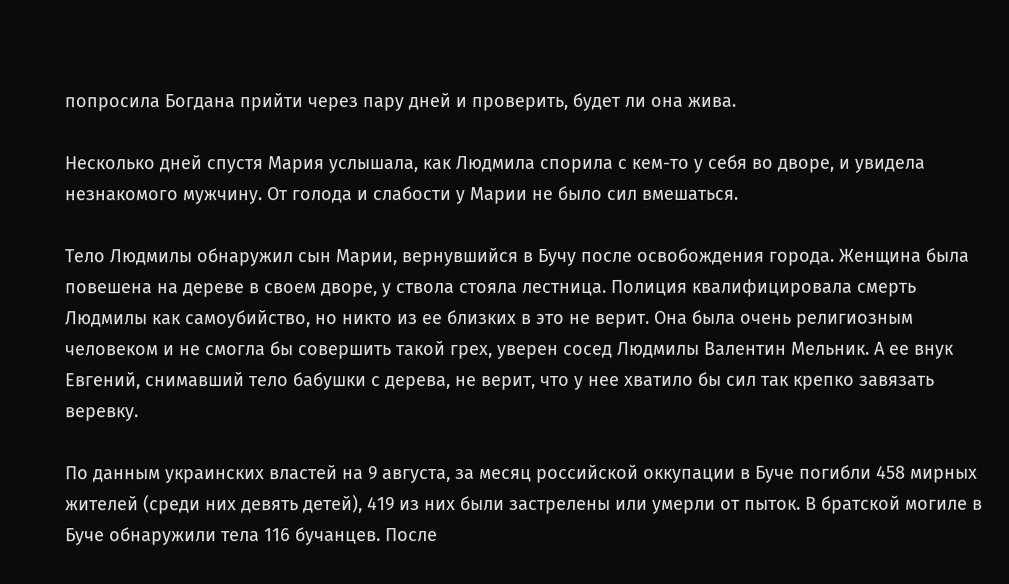попросила Богдана прийти через пару дней и проверить, будет ли она жива.

Несколько дней спустя Мария услышала, как Людмила спорила с кем-то у себя во дворе, и увидела незнакомого мужчину. От голода и слабости у Марии не было сил вмешаться.

Тело Людмилы обнаружил сын Марии, вернувшийся в Бучу после освобождения города. Женщина была повешена на дереве в своем дворе, у ствола стояла лестница. Полиция квалифицировала смерть Людмилы как самоубийство, но никто из ее близких в это не верит. Она была очень религиозным человеком и не смогла бы совершить такой грех, уверен сосед Людмилы Валентин Мельник. А ее внук Евгений, снимавший тело бабушки с дерева, не верит, что у нее хватило бы сил так крепко завязать веревку.

По данным украинских властей на 9 августа, за месяц российской оккупации в Буче погибли 458 мирных жителей (среди них девять детей), 419 из них были застрелены или умерли от пыток. В братской могиле в Буче обнаружили тела 116 бучанцев. После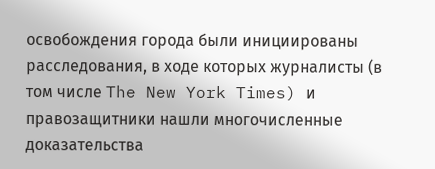освобождения города были инициированы расследования, в ходе которых журналисты (в том числе The New York Times) и правозащитники нашли многочисленные доказательства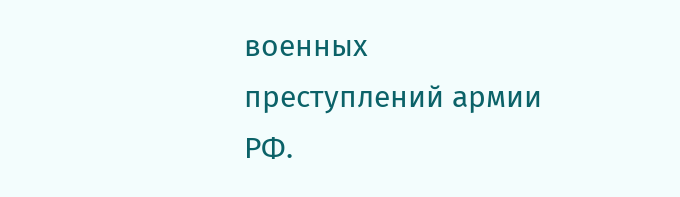военных преступлений армии РФ.